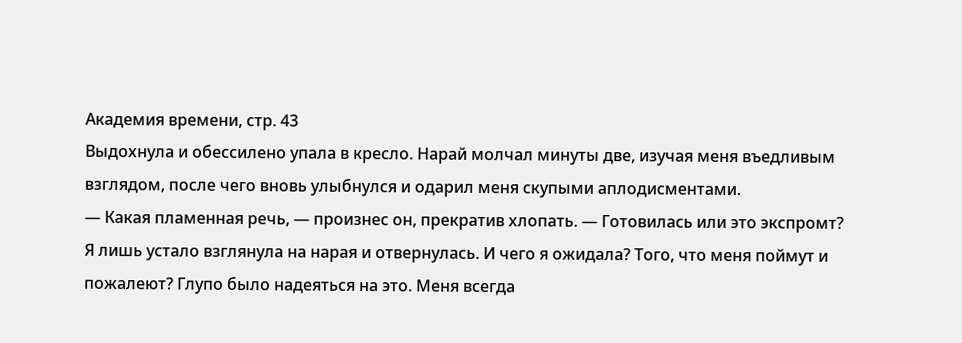Академия времени, стр. 43
Выдохнула и обессилено упала в кресло. Нарай молчал минуты две, изучая меня въедливым взглядом, после чего вновь улыбнулся и одарил меня скупыми аплодисментами.
— Какая пламенная речь, — произнес он, прекратив хлопать. — Готовилась или это экспромт?
Я лишь устало взглянула на нарая и отвернулась. И чего я ожидала? Того, что меня поймут и пожалеют? Глупо было надеяться на это. Меня всегда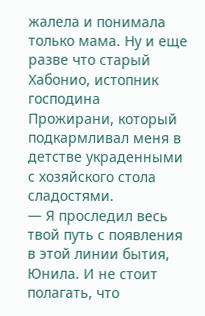жалела и понимала только мама. Ну и еще разве что старый Хабонио, истопник господина Прожирани, который подкармливал меня в детстве украденными с хозяйского стола сладостями.
— Я проследил весь твой путь с появления в этой линии бытия, Юнила. И не стоит полагать, что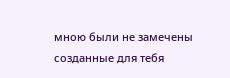мною были не замечены созданные для тебя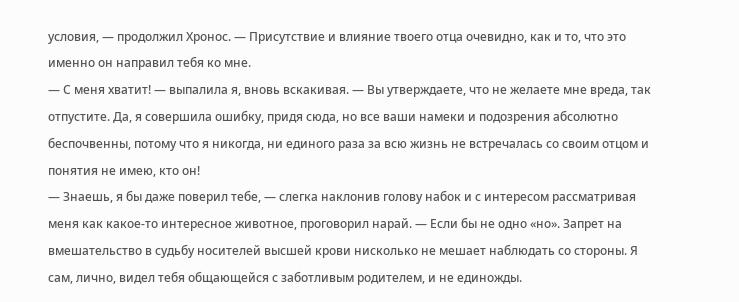условия, — продолжил Хронос. — Присутствие и влияние твоего отца очевидно, как и то, что это именно он направил тебя ко мне.
— С меня хватит! — выпалила я, вновь вскакивая. — Вы утверждаете, что не желаете мне вреда, так отпустите. Да, я совершила ошибку, придя сюда, но все ваши намеки и подозрения абсолютно беспочвенны, потому что я никогда, ни единого раза за всю жизнь не встречалась со своим отцом и понятия не имею, кто он!
— Знаешь, я бы даже поверил тебе, — слегка наклонив голову набок и с интересом рассматривая меня как какое-то интересное животное, проговорил нарай. — Если бы не одно «но». Запрет на вмешательство в судьбу носителей высшей крови нисколько не мешает наблюдать со стороны. Я сам, лично, видел тебя общающейся с заботливым родителем, и не единожды.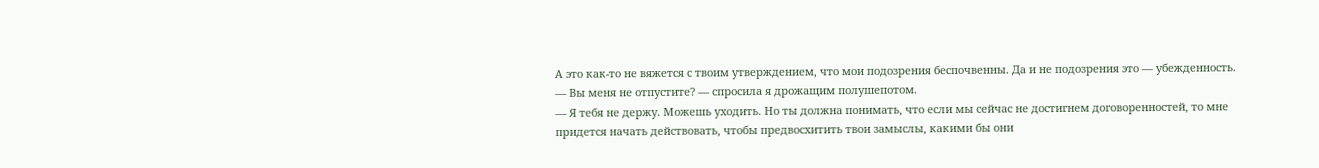А это как-то не вяжется с твоим утверждением, что мои подозрения беспочвенны. Да и не подозрения это — убежденность.
— Вы меня не отпустите? — спросила я дрожащим полушепотом.
— Я тебя не держу. Можешь уходить. Но ты должна понимать, что если мы сейчас не достигнем договоренностей, то мне придется начать действовать, чтобы предвосхитить твои замыслы, какими бы они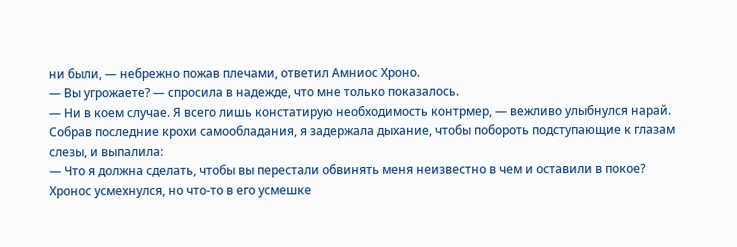ни были, — небрежно пожав плечами, ответил Амниос Хроно.
— Вы угрожаете? — спросила в надежде, что мне только показалось.
— Ни в коем случае. Я всего лишь констатирую необходимость контрмер, — вежливо улыбнулся нарай.
Собрав последние крохи самообладания, я задержала дыхание, чтобы побороть подступающие к глазам слезы, и выпалила:
— Что я должна сделать, чтобы вы перестали обвинять меня неизвестно в чем и оставили в покое?
Хронос усмехнулся, но что-то в его усмешке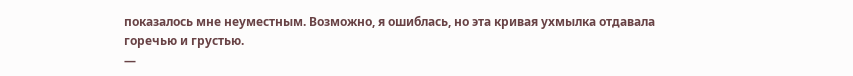показалось мне неуместным. Возможно, я ошиблась, но эта кривая ухмылка отдавала горечью и грустью.
—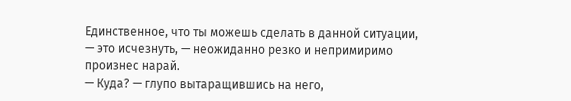Единственное, что ты можешь сделать в данной ситуации, — это исчезнуть, — неожиданно резко и непримиримо произнес нарай.
— Куда? — глупо вытаращившись на него,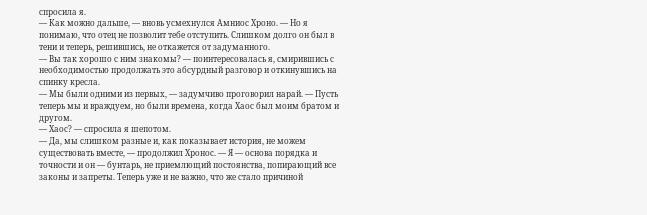спросила я.
— Как можно дальше, — вновь усмехнулся Амниос Хроно. — Но я понимаю, что отец не позволит тебе отступить. Слишком долго он был в тени и теперь, решившись, не откажется от задуманного.
— Вы так хорошо с ним знакомы? — поинтересовалась я, смирившись с необходимостью продолжать это абсурдный разговор и откинувшись на спинку кресла.
— Мы были одними из первых, — задумчиво проговорил нарай. — Пусть теперь мы и враждуем, но были времена, когда Хаос был моим братом и другом.
— Хаос? — спросила я шепотом.
— Да, мы слишком разные и, как показывает история, не можем существовать вместе, — продолжил Хронос. — Я — основа порядка и точности и он — бунтарь, не приемлющий постоянства, попирающий все законы и запреты. Теперь уже и не важно, что же стало причиной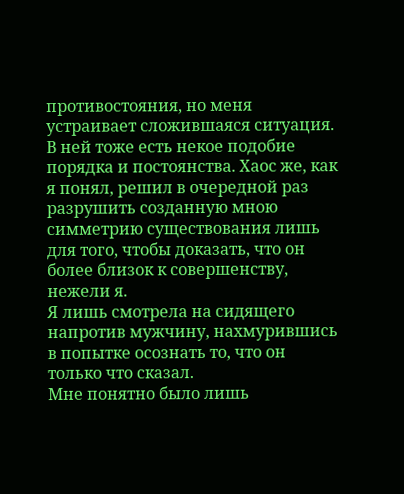противостояния, но меня устраивает сложившаяся ситуация. В ней тоже есть некое подобие порядка и постоянства. Хаос же, как я понял, решил в очередной раз разрушить созданную мною симметрию существования лишь для того, чтобы доказать, что он более близок к совершенству, нежели я.
Я лишь смотрела на сидящего напротив мужчину, нахмурившись в попытке осознать то, что он только что сказал.
Мне понятно было лишь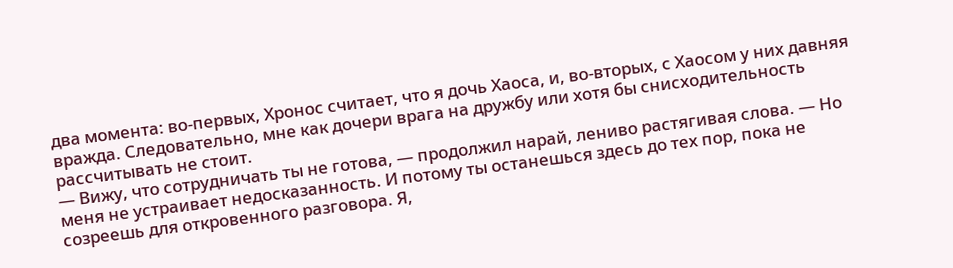два момента: во-первых, Хронос считает, что я дочь Хаоса, и, во-вторых, с Хаосом у них давняя вражда. Следовательно, мне как дочери врага на дружбу или хотя бы снисходительность рассчитывать не стоит.
— Вижу, что сотрудничать ты не готова, — продолжил нарай, лениво растягивая слова. — Но меня не устраивает недосказанность. И потому ты останешься здесь до тех пор, пока не созреешь для откровенного разговора. Я,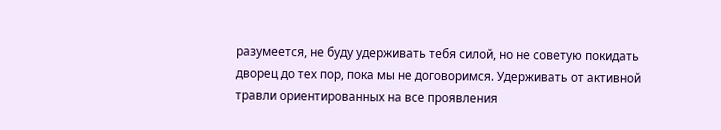разумеется, не буду удерживать тебя силой, но не советую покидать дворец до тех пор, пока мы не договоримся. Удерживать от активной травли ориентированных на все проявления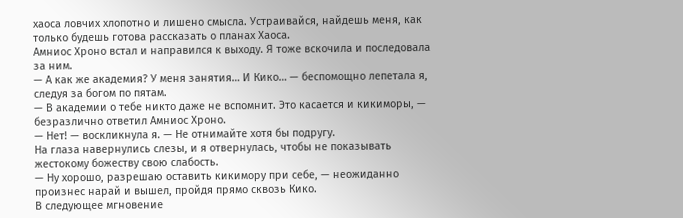хаоса ловчих хлопотно и лишено смысла. Устраивайся, найдешь меня, как только будешь готова рассказать о планах Хаоса.
Амниос Хроно встал и направился к выходу. Я тоже вскочила и последовала за ним.
— А как же академия? У меня занятия… И Кико… — беспомощно лепетала я, следуя за богом по пятам.
— В академии о тебе никто даже не вспомнит. Это касается и кикиморы, — безразлично ответил Амниос Хроно.
— Нет! — воскликнула я. — Не отнимайте хотя бы подругу.
На глаза навернулись слезы, и я отвернулась, чтобы не показывать жестокому божеству свою слабость.
— Ну хорошо, разрешаю оставить кикимору при себе, — неожиданно произнес нарай и вышел, пройдя прямо сквозь Кико.
В следующее мгновение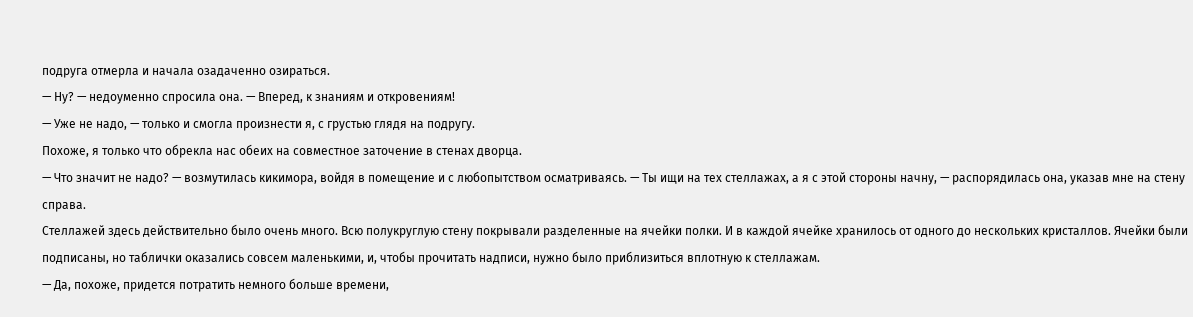подруга отмерла и начала озадаченно озираться.
— Ну? — недоуменно спросила она. — Вперед, к знаниям и откровениям!
— Уже не надо, — только и смогла произнести я, с грустью глядя на подругу.
Похоже, я только что обрекла нас обеих на совместное заточение в стенах дворца.
— Что значит не надо? — возмутилась кикимора, войдя в помещение и с любопытством осматриваясь. — Ты ищи на тех стеллажах, а я с этой стороны начну, — распорядилась она, указав мне на стену справа.
Стеллажей здесь действительно было очень много. Всю полукруглую стену покрывали разделенные на ячейки полки. И в каждой ячейке хранилось от одного до нескольких кристаллов. Ячейки были подписаны, но таблички оказались совсем маленькими, и, чтобы прочитать надписи, нужно было приблизиться вплотную к стеллажам.
— Да, похоже, придется потратить немного больше времени,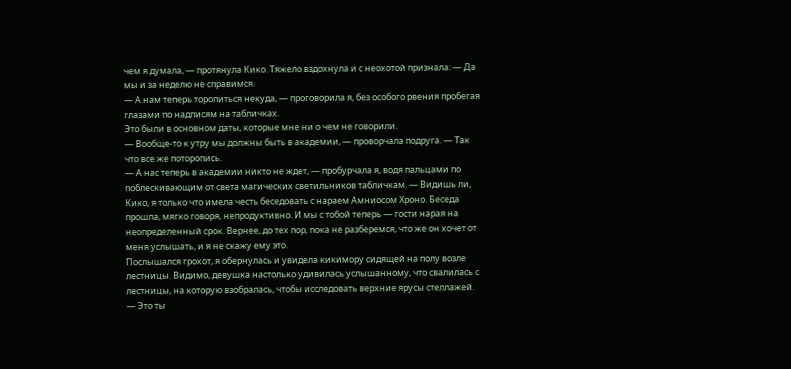чем я думала, — протянула Кико. Тяжело вздохнула и с неохотой признала: — Да мы и за неделю не справимся.
— А нам теперь торопиться некуда, — проговорила я, без особого рвения пробегая глазами по надписям на табличках.
Это были в основном даты, которые мне ни о чем не говорили.
— Вообще-то к утру мы должны быть в академии, — проворчала подруга. — Так что все же поторопись.
— А нас теперь в академии никто не ждет, — пробурчала я, водя пальцами по поблескивающим от света магических светильников табличкам. — Видишь ли, Кико, я только что имела честь беседовать с нараем Амниосом Хроно. Беседа прошла, мягко говоря, непродуктивно. И мы с тобой теперь — гости нарая на неопределенный срок. Вернее, до тех пор, пока не разберемся, что же он хочет от меня услышать, и я не скажу ему это.
Послышался грохот, я обернулась и увидела кикимору сидящей на полу возле лестницы. Видимо, девушка настолько удивилась услышанному, что свалилась с лестницы, на которую взобралась, чтобы исследовать верхние ярусы стеллажей.
— Это ты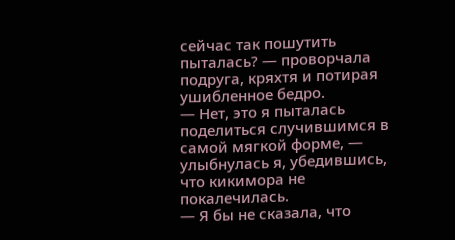сейчас так пошутить пыталась? — проворчала подруга, кряхтя и потирая ушибленное бедро.
— Нет, это я пыталась поделиться случившимся в самой мягкой форме, — улыбнулась я, убедившись, что кикимора не покалечилась.
— Я бы не сказала, что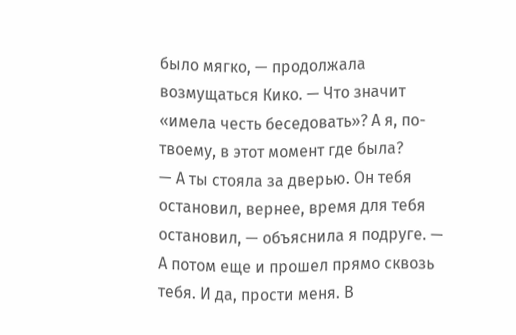было мягко, — продолжала возмущаться Кико. — Что значит «имела честь беседовать»? А я, по-твоему, в этот момент где была?
— А ты стояла за дверью. Он тебя остановил, вернее, время для тебя остановил, — объяснила я подруге. — А потом еще и прошел прямо сквозь тебя. И да, прости меня. В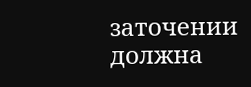заточении должна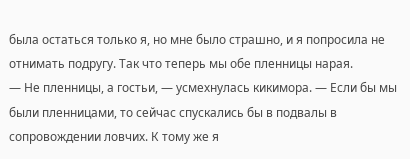была остаться только я, но мне было страшно, и я попросила не отнимать подругу. Так что теперь мы обе пленницы нарая.
— Не пленницы, а гостьи, — усмехнулась кикимора. — Если бы мы были пленницами, то сейчас спускались бы в подвалы в сопровождении ловчих. К тому же я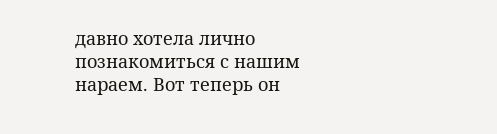давно хотела лично познакомиться с нашим нараем. Вот теперь он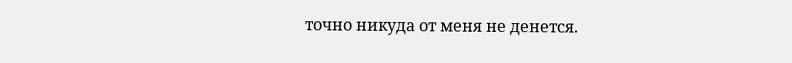точно никуда от меня не денется.